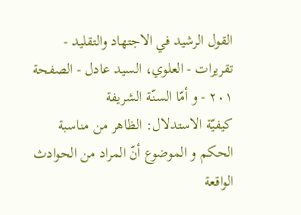القول الرشيد في الاجتهاد والتقليد - تقريرات - العلوي، السيد عادل - الصفحة ٢٠١ - و أمّا السنّة الشريفة
كيفيّة الاستدلال: الظاهر من مناسبة الحكم و الموضوع أنّ المراد من الحوادث الواقعة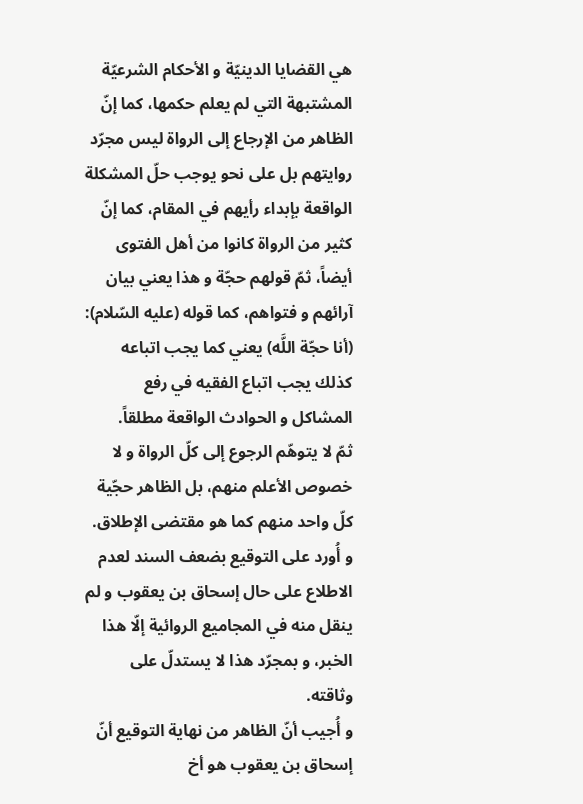هي القضايا الدينيّة و الأحكام الشرعيّة المشتبهة التي لم يعلم حكمها، كما إنّ الظاهر من الإرجاع إلى الرواة ليس مجرّد روايتهم بل على نحو يوجب حلّ المشكلة الواقعة بإبداء رأيهم في المقام، كما إنّ كثير من الرواة كانوا من أهل الفتوى أيضاً، ثمّ قولهم حجّة و هذا يعني بيان آرائهم و فتواهم، كما قوله (عليه السّلام): (أنا حجّة اللَّه) يعني كما يجب اتباعه كذلك يجب اتباع الفقيه في رفع المشاكل و الحوادث الواقعة مطلقاً.
ثمّ لا يتوهّم الرجوع إلى كلّ الرواة و لا خصوص الأعلم منهم، بل الظاهر حجّية كلّ واحد منهم كما هو مقتضى الإطلاق.
و أُورد على التوقيع بضعف السند لعدم الاطلاع على حال إسحاق بن يعقوب و لم ينقل منه في المجاميع الروائية إلّا هذا الخبر، و بمجرّد هذا لا يستدلّ على وثاقته.
و أُجيب أنّ الظاهر من نهاية التوقيع أنّ إسحاق بن يعقوب هو أخ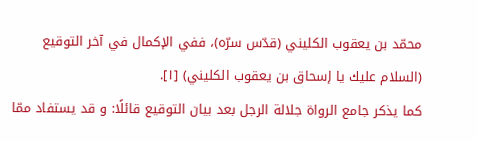محمّد بن يعقوب الكليني (قدّس سرّه)، ففي الإكمال في آخر التوقيع (السلام عليك يا إسحاق بن يعقوب الكليني) [١].
كما يذكر جامع الرواة جلالة الرجل بعد بيان التوقيع قائلًا: و قد يستفاد ممّا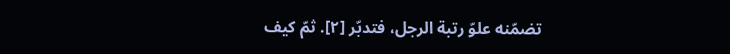تضمّنه علوّ رتبة الرجل، فتدبّر [٢]. ثمّ كيف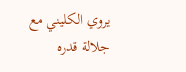يروي الكليني مع جلالة قدره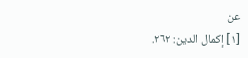عن
[١] إكمال الدين: ٢٦٢.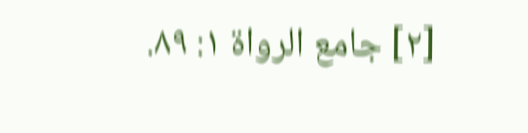[٢] جامع الرواة ١: ٨٩.